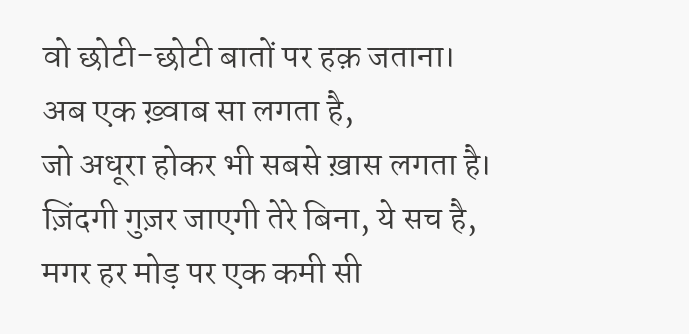वो छोटी-छोटी बातों पर हक़ जताना।
अब एक ख़्वाब सा लगता है,
जो अधूरा होकर भी सबसे ख़ास लगता है।
ज़िंदगी गुज़र जाएगी तेरे बिना, ये सच है,
मगर हर मोड़ पर एक कमी सी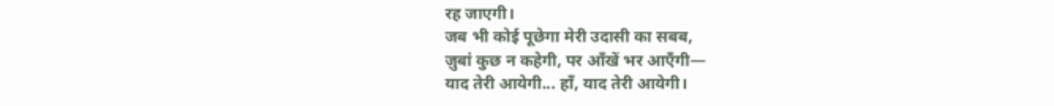रह जाएगी।
जब भी कोई पूछेगा मेरी उदासी का सबब,
ज़ुबां कुछ न कहेगी, पर आँखें भर आएँगी—
याद तेरी आयेगी... हाँ, याद तेरी आयेगी।